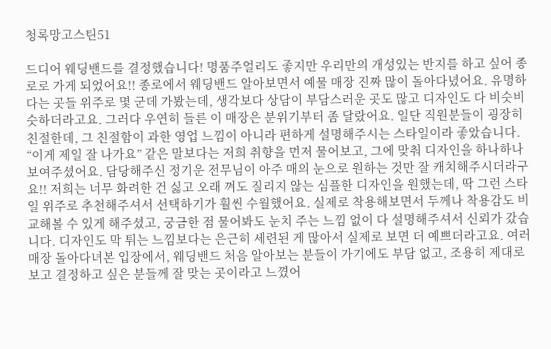청록망고스틴51

드디어 웨딩밴드를 결정했습니다! 명품주얼리도 좋지만 우리만의 개성있는 반지를 하고 싶어 종로로 가게 되었어요!! 종로에서 웨딩밴드 알아보면서 예물 매장 진짜 많이 돌아다녔어요. 유명하다는 곳들 위주로 몇 군데 가봤는데, 생각보다 상담이 부담스러운 곳도 많고 디자인도 다 비슷비슷하더라고요. 그러다 우연히 들른 이 매장은 분위기부터 좀 달랐어요. 일단 직원분들이 굉장히 친절한데, 그 친절함이 과한 영업 느낌이 아니라 편하게 설명해주시는 스타일이라 좋았습니다. “이게 제일 잘 나가요” 같은 말보다는 저희 취향을 먼저 물어보고, 그에 맞춰 디자인을 하나하나 보여주셨어요. 담당해주신 정기운 전무님이 아주 매의 눈으로 원하는 것만 잘 캐치해주시더라구요!! 저희는 너무 화려한 건 싫고 오래 껴도 질리지 않는 심플한 디자인을 원했는데, 딱 그런 스타일 위주로 추천해주셔서 선택하기가 훨씬 수월했어요. 실제로 착용해보면서 두께나 착용감도 비교해볼 수 있게 해주셨고, 궁금한 점 물어봐도 눈치 주는 느낌 없이 다 설명해주셔서 신뢰가 갔습니다. 디자인도 막 튀는 느낌보다는 은근히 세련된 게 많아서 실제로 보면 더 예쁘더라고요. 여러 매장 돌아다녀본 입장에서, 웨딩밴드 처음 알아보는 분들이 가기에도 부담 없고, 조용히 제대로 보고 결정하고 싶은 분들께 잘 맞는 곳이라고 느꼈어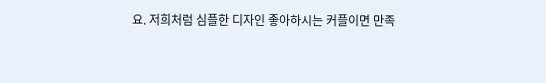요. 저희처럼 심플한 디자인 좋아하시는 커플이면 만족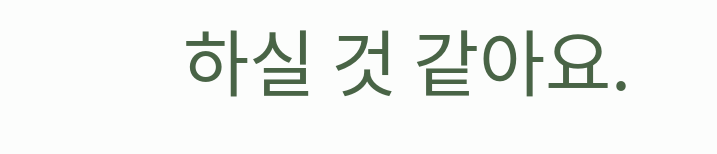하실 것 같아요.